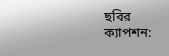ছবির ক্যাপশন: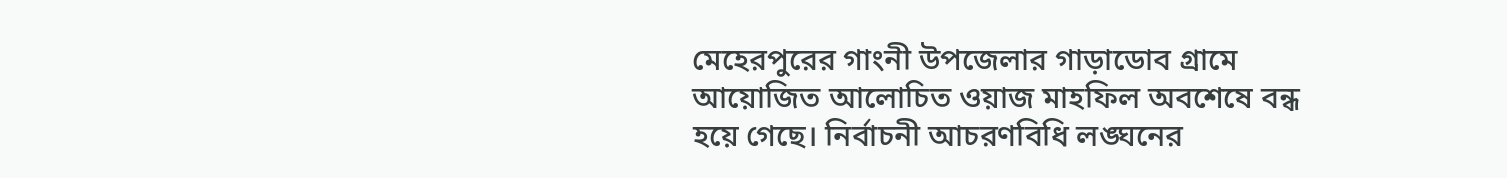মেহেরপুরের গাংনী উপজেলার গাড়াডোব গ্রামে আয়োজিত আলোচিত ওয়াজ মাহফিল অবশেষে বন্ধ হয়ে গেছে। নির্বাচনী আচরণবিধি লঙ্ঘনের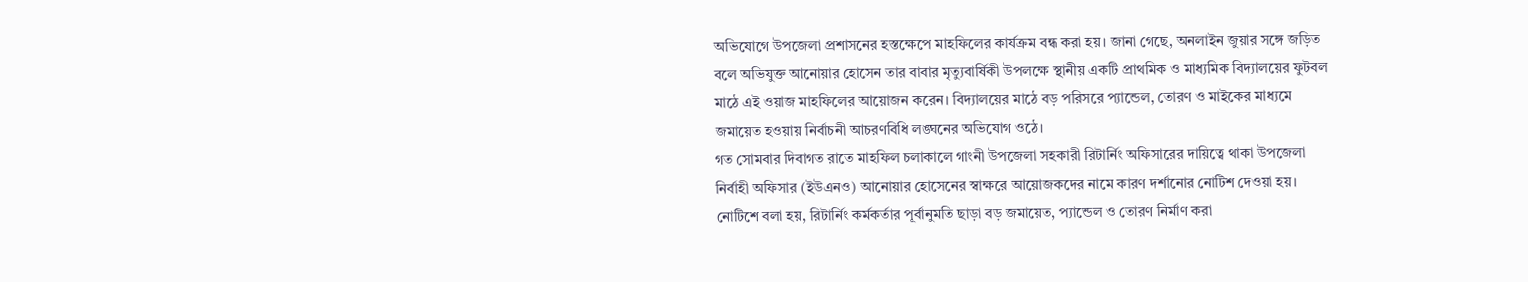অভিযোগে উপজেলা প্রশাসনের হস্তক্ষেপে মাহফিলের কার্যক্রম বন্ধ করা হয়। জানা গেছে, অনলাইন জুয়ার সঙ্গে জড়িত বলে অভিযুক্ত আনোয়ার হোসেন তার বাবার মৃত্যুবার্ষিকী উপলক্ষে স্থানীয় একটি প্রাথমিক ও মাধ্যমিক বিদ্যালয়ের ফুটবল মাঠে এই ওয়াজ মাহফিলের আয়োজন করেন। বিদ্যালয়ের মাঠে বড় পরিসরে প্যান্ডেল, তোরণ ও মাইকের মাধ্যমে জমায়েত হওয়ায় নির্বাচনী আচরণবিধি লঙ্ঘনের অভিযোগ ওঠে।
গত সোমবার দিবাগত রাতে মাহফিল চলাকালে গাংনী উপজেলা সহকারী রিটার্নিং অফিসারের দায়িত্বে থাকা উপজেলা নির্বাহী অফিসার (ইউএনও) আনোয়ার হোসেনের স্বাক্ষরে আয়োজকদের নামে কারণ দর্শানোর নোটিশ দেওয়া হয়। নোটিশে বলা হয়, রিটার্নিং কর্মকর্তার পূর্বানুমতি ছাড়া বড় জমায়েত, প্যান্ডেল ও তোরণ নির্মাণ করা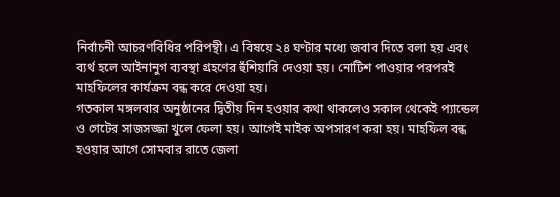নির্বাচনী আচরণবিধির পরিপন্থী। এ বিষয়ে ২৪ ঘণ্টার মধ্যে জবাব দিতে বলা হয় এবং ব্যর্থ হলে আইনানুগ ব্যবস্থা গ্রহণের হুঁশিয়ারি দেওয়া হয়। নোটিশ পাওয়ার পরপরই মাহফিলের কার্যক্রম বন্ধ করে দেওয়া হয়।
গতকাল মঙ্গলবার অনুষ্ঠানের দ্বিতীয় দিন হওয়ার কথা থাকলেও সকাল থেকেই প্যান্ডেল ও গেটের সাজসজ্জা খুলে ফেলা হয়। আগেই মাইক অপসারণ করা হয়। মাহফিল বন্ধ হওয়ার আগে সোমবার রাতে জেলা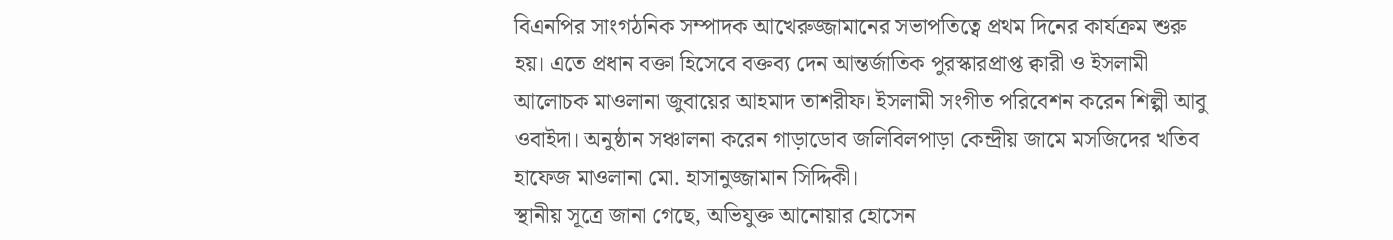বিএনপির সাংগঠনিক সম্পাদক আখেরুজ্জামানের সভাপতিত্বে প্রথম দিনের কার্যক্রম শুরু হয়। এতে প্রধান বক্তা হিসেবে বক্তব্য দেন আন্তর্জাতিক পুরস্কারপ্রাপ্ত ক্বারী ও ইসলামী আলোচক মাওলানা জুবায়ের আহমাদ তাশরীফ। ইসলামী সংগীত পরিবেশন করেন শিল্পী আবু ওবাইদা। অনুষ্ঠান সঞ্চালনা করেন গাড়াডোব জলিবিলপাড়া কেন্দ্রীয় জামে মসজিদের খতিব হাফেজ মাওলানা মো. হাসানুজ্জামান সিদ্দিকী।
স্থানীয় সূত্রে জানা গেছে, অভিযুক্ত আনোয়ার হোসেন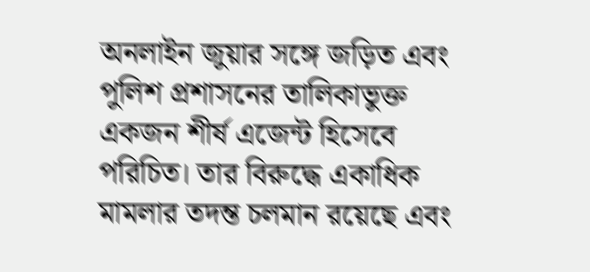অনলাইন জুয়ার সঙ্গে জড়িত এবং পুলিশ প্রশাসনের তালিকাভুক্ত একজন শীর্ষ এজেন্ট হিসেবে পরিচিত। তার বিরুদ্ধে একাধিক মামলার তদন্ত চলমান রয়েছে এবং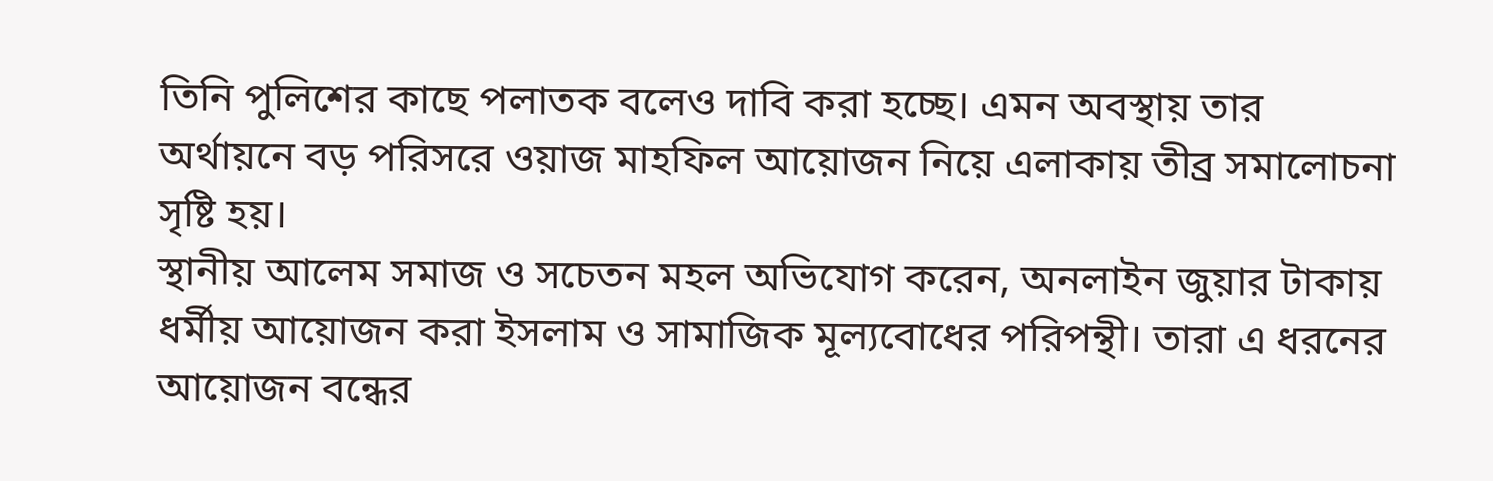তিনি পুলিশের কাছে পলাতক বলেও দাবি করা হচ্ছে। এমন অবস্থায় তার অর্থায়নে বড় পরিসরে ওয়াজ মাহফিল আয়োজন নিয়ে এলাকায় তীব্র সমালোচনা সৃষ্টি হয়।
স্থানীয় আলেম সমাজ ও সচেতন মহল অভিযোগ করেন, অনলাইন জুয়ার টাকায় ধর্মীয় আয়োজন করা ইসলাম ও সামাজিক মূল্যবোধের পরিপন্থী। তারা এ ধরনের আয়োজন বন্ধের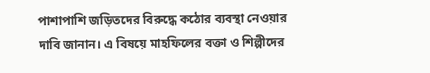পাশাপাশি জড়িতদের বিরুদ্ধে কঠোর ব্যবস্থা নেওয়ার দাবি জানান। এ বিষয়ে মাহফিলের বক্তা ও শিল্পীদের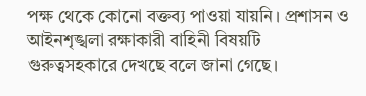পক্ষ থেকে কোনো বক্তব্য পাওয়া যায়নি। প্রশাসন ও আইনশৃঙ্খলা রক্ষাকারী বাহিনী বিষয়টি গুরুত্বসহকারে দেখছে বলে জানা গেছে।